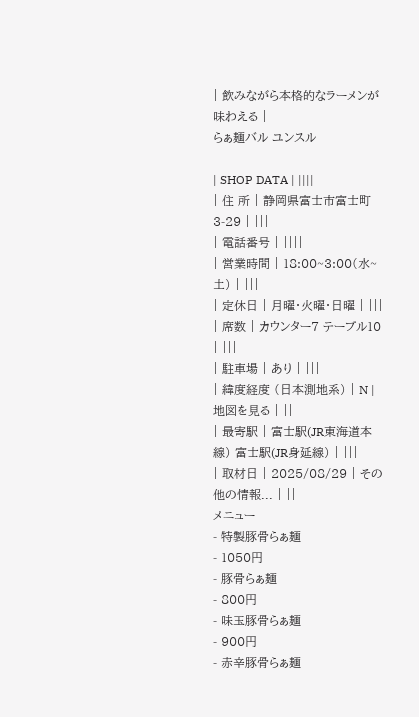| 飲みながら本格的なラーメンが味わえる |
らぁ麺バル ユンスル

| SHOP DATA | ||||
| 住 所 | 静岡県富士市富士町3-29 | |||
| 電話番号 | ||||
| 営業時間 | 18:00~3:00(水~土) | |||
| 定休日 | 月曜・火曜・日曜 | |||
| 席数 | カウンター7 テーブル10 | |||
| 駐車場 | あり | |||
| 緯度経度 (日本測地系) | N | 地図を見る | ||
| 最寄駅 | 富士駅(JR東海道本線) 富士駅(JR身延線) | |||
| 取材日 | 2025/08/29 | その他の情報... | ||
メニュー
- 特製豚骨らぁ麺
- 1050円
- 豚骨らぁ麺
- 800円
- 味玉豚骨らぁ麺
- 900円
- 赤辛豚骨らぁ麺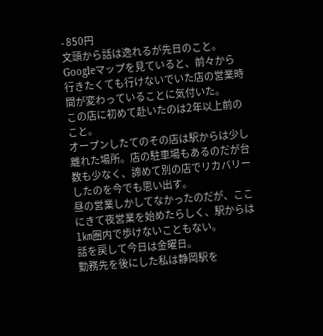- 850円
文頭から話は逸れるが先日のこと。
Googleマップを見ていると、前々から行きたくても行けないでいた店の営業時間が変わっていることに気付いた。
この店に初めて赴いたのは2年以上前のこと。
オープンしたてのその店は駅からは少し離れた場所。店の駐車場もあるのだが台数も少なく、諦めて別の店でリカバリーしたのを今でも思い出す。
昼の営業しかしてなかったのだが、ここにきて夜営業を始めたらしく、駅からは1㎞圏内で歩けないこともない。
話を戻して今日は金曜日。
勤務先を後にした私は静岡駅を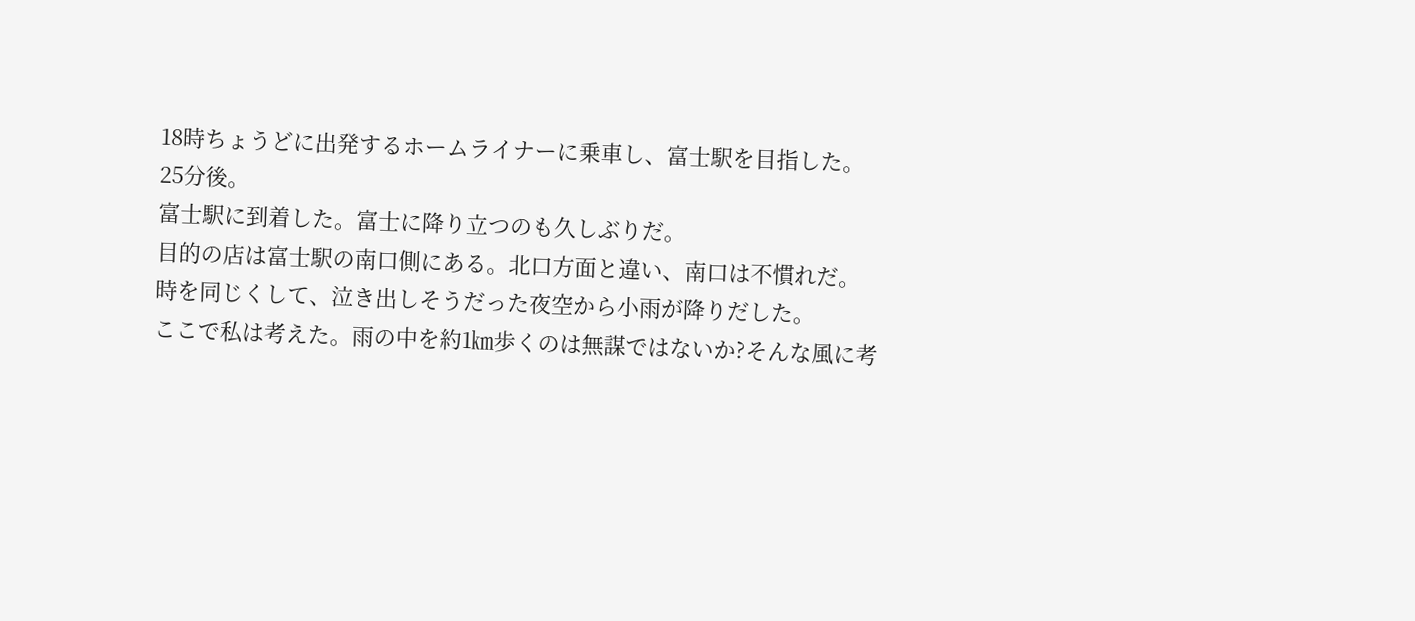18時ちょうどに出発するホームライナーに乗車し、富士駅を目指した。
25分後。
富士駅に到着した。富士に降り立つのも久しぶりだ。
目的の店は富士駅の南口側にある。北口方面と違い、南口は不慣れだ。
時を同じくして、泣き出しそうだった夜空から小雨が降りだした。
ここで私は考えた。雨の中を約1㎞歩くのは無謀ではないか?そんな風に考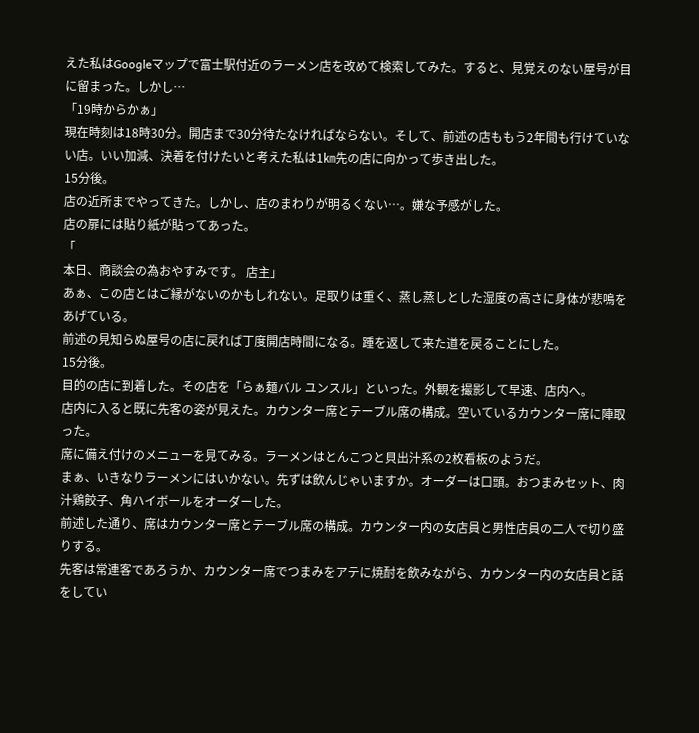えた私はGoogleマップで富士駅付近のラーメン店を改めて検索してみた。すると、見覚えのない屋号が目に留まった。しかし…
「19時からかぁ」
現在時刻は18時30分。開店まで30分待たなければならない。そして、前述の店ももう2年間も行けていない店。いい加減、決着を付けたいと考えた私は1㎞先の店に向かって歩き出した。
15分後。
店の近所までやってきた。しかし、店のまわりが明るくない…。嫌な予感がした。
店の扉には貼り紙が貼ってあった。
「
本日、商談会の為おやすみです。 店主」
あぁ、この店とはご縁がないのかもしれない。足取りは重く、蒸し蒸しとした湿度の高さに身体が悲鳴をあげている。
前述の見知らぬ屋号の店に戻れば丁度開店時間になる。踵を返して来た道を戻ることにした。
15分後。
目的の店に到着した。その店を「らぁ麺バル ユンスル」といった。外観を撮影して早速、店内へ。
店内に入ると既に先客の姿が見えた。カウンター席とテーブル席の構成。空いているカウンター席に陣取った。
席に備え付けのメニューを見てみる。ラーメンはとんこつと貝出汁系の2枚看板のようだ。
まぁ、いきなりラーメンにはいかない。先ずは飲んじゃいますか。オーダーは口頭。おつまみセット、肉汁鶏餃子、角ハイボールをオーダーした。
前述した通り、席はカウンター席とテーブル席の構成。カウンター内の女店員と男性店員の二人で切り盛りする。
先客は常連客であろうか、カウンター席でつまみをアテに焼酎を飲みながら、カウンター内の女店員と話をしてい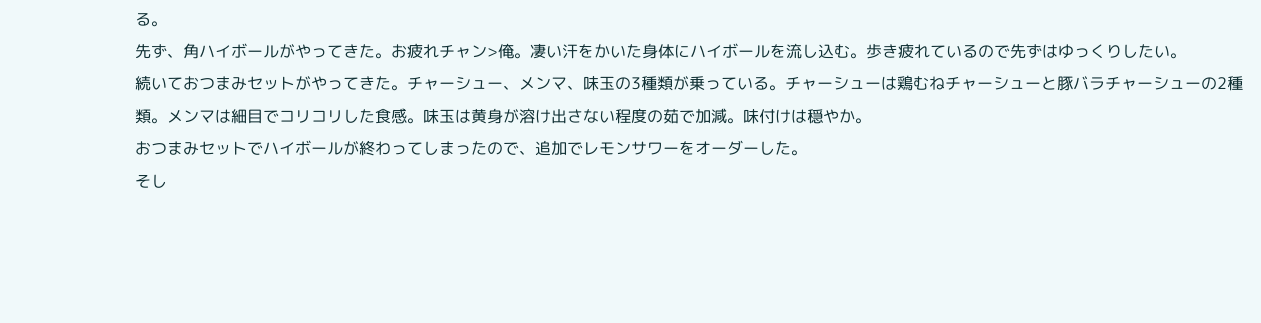る。
先ず、角ハイボールがやってきた。お疲れチャン>俺。凄い汗をかいた身体にハイボールを流し込む。歩き疲れているので先ずはゆっくりしたい。
続いておつまみセットがやってきた。チャーシュー、メンマ、味玉の3種類が乗っている。チャーシューは鶏むねチャーシューと豚バラチャーシューの2種類。メンマは細目でコリコリした食感。味玉は黄身が溶け出さない程度の茹で加減。味付けは穏やか。
おつまみセットでハイボールが終わってしまったので、追加でレモンサワーをオーダーした。
そし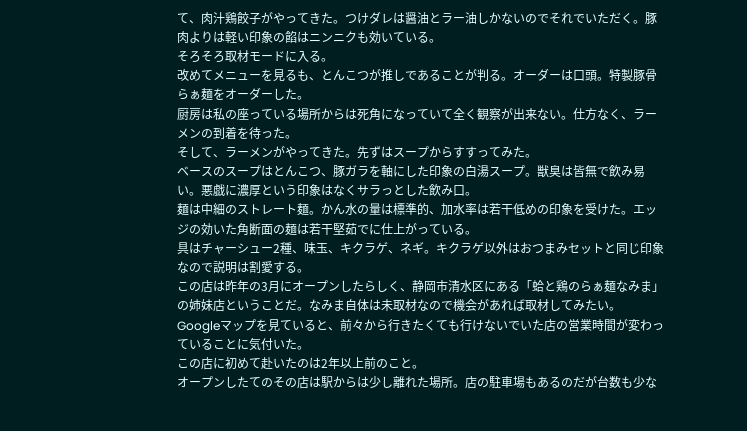て、肉汁鶏餃子がやってきた。つけダレは醤油とラー油しかないのでそれでいただく。豚肉よりは軽い印象の餡はニンニクも効いている。
そろそろ取材モードに入る。
改めてメニューを見るも、とんこつが推しであることが判る。オーダーは口頭。特製豚骨らぁ麺をオーダーした。
厨房は私の座っている場所からは死角になっていて全く観察が出来ない。仕方なく、ラーメンの到着を待った。
そして、ラーメンがやってきた。先ずはスープからすすってみた。
ベースのスープはとんこつ、豚ガラを軸にした印象の白湯スープ。獣臭は皆無で飲み易い。悪戯に濃厚という印象はなくサラっとした飲み口。
麺は中細のストレート麺。かん水の量は標準的、加水率は若干低めの印象を受けた。エッジの効いた角断面の麺は若干堅茹でに仕上がっている。
具はチャーシュー2種、味玉、キクラゲ、ネギ。キクラゲ以外はおつまみセットと同じ印象なので説明は割愛する。
この店は昨年の3月にオープンしたらしく、静岡市清水区にある「蛤と鶏のらぁ麺なみま」の姉妹店ということだ。なみま自体は未取材なので機会があれば取材してみたい。
Googleマップを見ていると、前々から行きたくても行けないでいた店の営業時間が変わっていることに気付いた。
この店に初めて赴いたのは2年以上前のこと。
オープンしたてのその店は駅からは少し離れた場所。店の駐車場もあるのだが台数も少な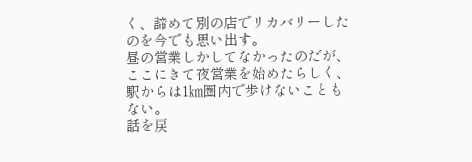く、諦めて別の店でリカバリーしたのを今でも思い出す。
昼の営業しかしてなかったのだが、ここにきて夜営業を始めたらしく、駅からは1㎞圏内で歩けないこともない。
話を戻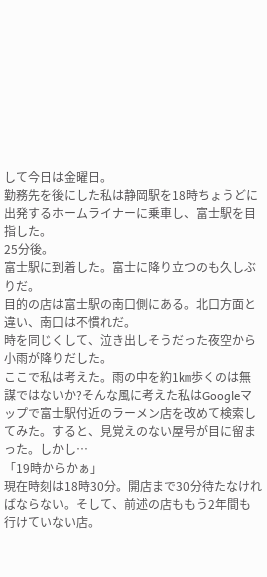して今日は金曜日。
勤務先を後にした私は静岡駅を18時ちょうどに出発するホームライナーに乗車し、富士駅を目指した。
25分後。
富士駅に到着した。富士に降り立つのも久しぶりだ。
目的の店は富士駅の南口側にある。北口方面と違い、南口は不慣れだ。
時を同じくして、泣き出しそうだった夜空から小雨が降りだした。
ここで私は考えた。雨の中を約1㎞歩くのは無謀ではないか?そんな風に考えた私はGoogleマップで富士駅付近のラーメン店を改めて検索してみた。すると、見覚えのない屋号が目に留まった。しかし…
「19時からかぁ」
現在時刻は18時30分。開店まで30分待たなければならない。そして、前述の店ももう2年間も行けていない店。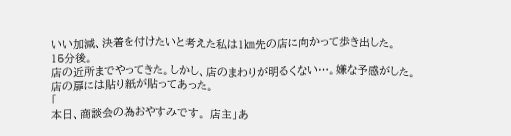いい加減、決着を付けたいと考えた私は1㎞先の店に向かって歩き出した。
15分後。
店の近所までやってきた。しかし、店のまわりが明るくない…。嫌な予感がした。
店の扉には貼り紙が貼ってあった。
「
本日、商談会の為おやすみです。 店主」あ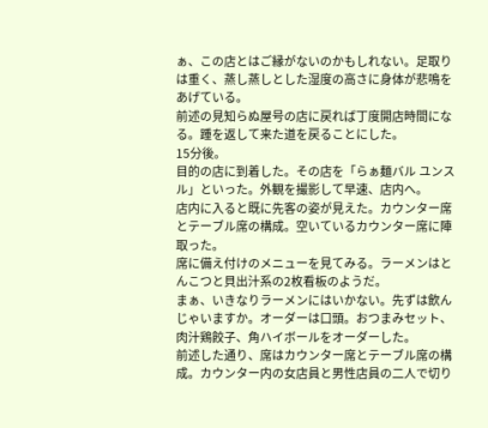ぁ、この店とはご縁がないのかもしれない。足取りは重く、蒸し蒸しとした湿度の高さに身体が悲鳴をあげている。
前述の見知らぬ屋号の店に戻れば丁度開店時間になる。踵を返して来た道を戻ることにした。
15分後。
目的の店に到着した。その店を「らぁ麺バル ユンスル」といった。外観を撮影して早速、店内へ。
店内に入ると既に先客の姿が見えた。カウンター席とテーブル席の構成。空いているカウンター席に陣取った。
席に備え付けのメニューを見てみる。ラーメンはとんこつと貝出汁系の2枚看板のようだ。
まぁ、いきなりラーメンにはいかない。先ずは飲んじゃいますか。オーダーは口頭。おつまみセット、肉汁鶏餃子、角ハイボールをオーダーした。
前述した通り、席はカウンター席とテーブル席の構成。カウンター内の女店員と男性店員の二人で切り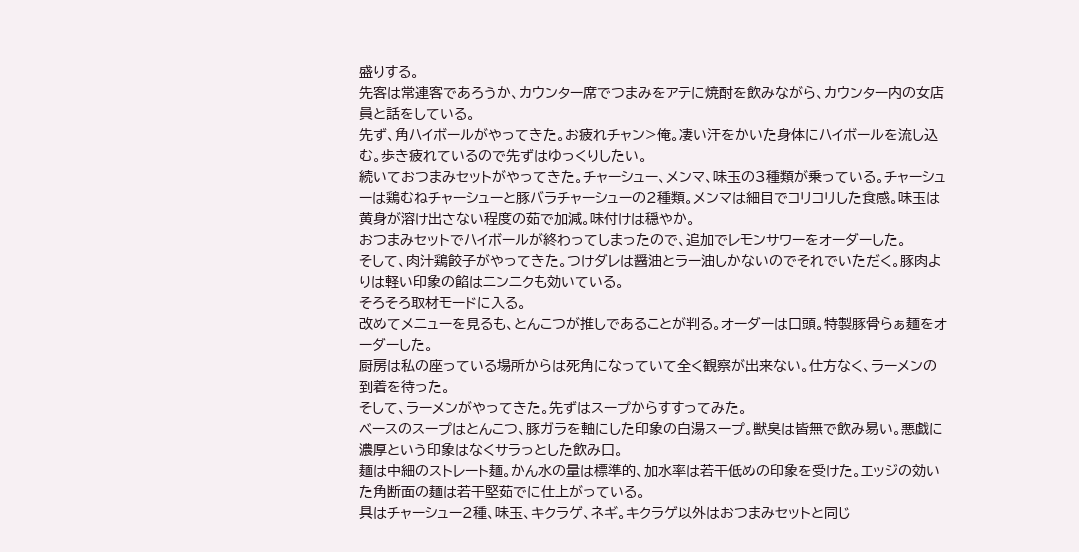盛りする。
先客は常連客であろうか、カウンター席でつまみをアテに焼酎を飲みながら、カウンター内の女店員と話をしている。
先ず、角ハイボールがやってきた。お疲れチャン>俺。凄い汗をかいた身体にハイボールを流し込む。歩き疲れているので先ずはゆっくりしたい。
続いておつまみセットがやってきた。チャーシュー、メンマ、味玉の3種類が乗っている。チャーシューは鶏むねチャーシューと豚バラチャーシューの2種類。メンマは細目でコリコリした食感。味玉は黄身が溶け出さない程度の茹で加減。味付けは穏やか。
おつまみセットでハイボールが終わってしまったので、追加でレモンサワーをオーダーした。
そして、肉汁鶏餃子がやってきた。つけダレは醤油とラー油しかないのでそれでいただく。豚肉よりは軽い印象の餡はニンニクも効いている。
そろそろ取材モードに入る。
改めてメニューを見るも、とんこつが推しであることが判る。オーダーは口頭。特製豚骨らぁ麺をオーダーした。
厨房は私の座っている場所からは死角になっていて全く観察が出来ない。仕方なく、ラーメンの到着を待った。
そして、ラーメンがやってきた。先ずはスープからすすってみた。
ベースのスープはとんこつ、豚ガラを軸にした印象の白湯スープ。獣臭は皆無で飲み易い。悪戯に濃厚という印象はなくサラっとした飲み口。
麺は中細のストレート麺。かん水の量は標準的、加水率は若干低めの印象を受けた。エッジの効いた角断面の麺は若干堅茹でに仕上がっている。
具はチャーシュー2種、味玉、キクラゲ、ネギ。キクラゲ以外はおつまみセットと同じ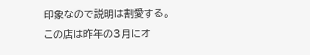印象なので説明は割愛する。
この店は昨年の3月にオ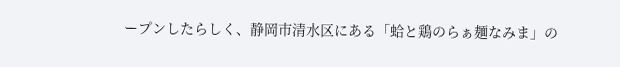ープンしたらしく、静岡市清水区にある「蛤と鶏のらぁ麺なみま」の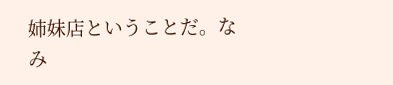姉妹店ということだ。なみ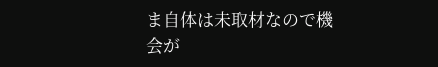ま自体は未取材なので機会が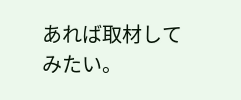あれば取材してみたい。